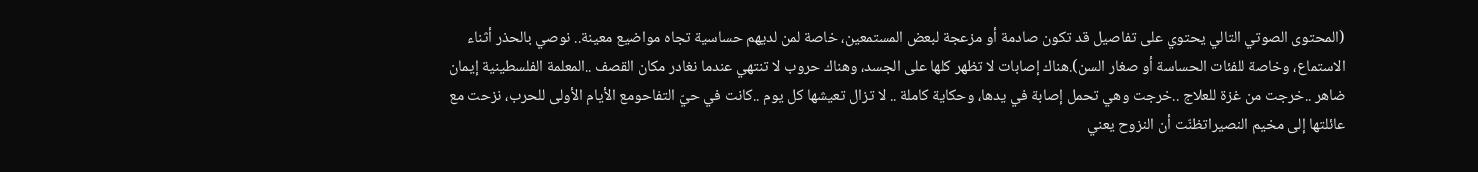(المحتوى الصوتي التالي يحتوي على تفاصيل قد تكون صادمة أو مزعجة لبعض المستمعين، خاصة لمن لديهم حساسية تجاه مواضيع معينة.. نوصي بالحذر أثناء الاستماع، وخاصة للفئات الحساسة أو صغار السن).هناك إصابات لا تظهر كلها على الجسد، وهناك حروب لا تنتهي عندما نغادر مكان القصف ..المعلمة الفلسطينية إيمان ضاهر ..خرجت من غزة للعلاج ..خرجت وهي تحمل إصابة في يدها، وحكاية كاملة .. لا تزال تعيشها كل يوم ..كانت في حيّ التفاحومع الأيام الأولى للحرب، نزحت مع عائلتها إلى مخيم النصيراتظنّت أن النزوح يعني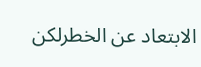الابتعاد عن الخطرلكن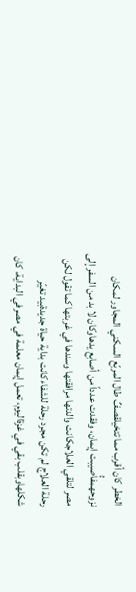الخطر كان أقرب مما تتخيلقصفٌ طال المربّع السكني المجاور لمكان نزوحهمفأُصيبت إيمان، وفقدت عدداً من أصابع يدهاوكان لا بد من السفر إلى مصر لتلقي العلاجكانت والدتها مرافقتها وسندها في غربتها كما تقول لكن رحلة العلاج لم تكن مجرد رحلة للشفاءكانت بداية حياة جديدةبيد تغيّر شكلهاوبقلب بقي في غزةاليوم، تعمل إيمان معلمة في مصرفي البداية، كان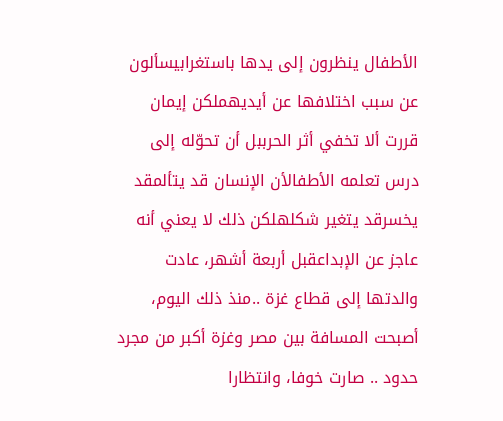الأطفال ينظرون إلى يدها باستغرابيسألون عن سبب اختلافها عن أيديهملكن إيمان قررت ألا تخفي أثر الحرببل أن تحوّله إلى درس تعلمه الأطفالأن الإنسان قد يتألمقد يخسرقد يتغير شكلهلكن ذلك لا يعني أنه عاجز عن الإبداعقبل أربعة أشهر، عادت والدتها إلى قطاع غزة ..منذ ذلك اليوم، أصبحت المسافة بين مصر وغزة أكبر من مجرد حدود .. صارت خوفا، وانتظارا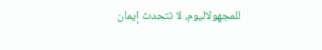للمجهولاليوم، لا تتحدث إيمان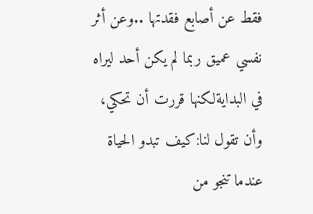فقط عن أصابع فقدتها ..وعن أثر نفسي عميق ربما لم يكن أحد ليراه في البدايةلكنها قررت أن تحكي، وأن تقول لنا:كيف تبدو الحياة عندما تنجو من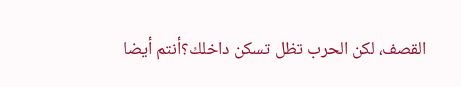القصف، لكن الحرب تظل تسكن داخلك؟أنتم أيضا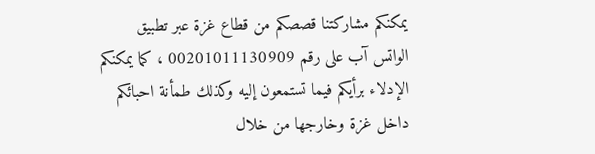يمكنكم مشاركتنا قصصكم من قطاع غزة عبر تطبيق الواتس آب على رقم 00201011130909 ، كما يمكنكم الإدلاء برأيكم فيما تستمعون إليه وكذلك طمأنة احبائكم داخل غزة وخارجها من خلال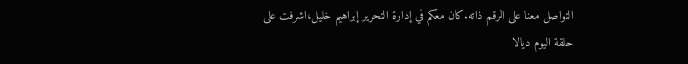التواصل معنا على الرقم ذاته.كان معكم في إدارة التحرير إبراهيم خليل،اشرفت على حلقة اليوم ديالا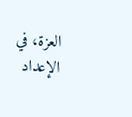العزة، في الإعداد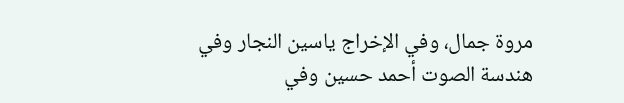مروة جمال، وفي الإخراج ياسين النجار وفي هندسة الصوت أحمد حسين وفي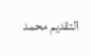التقديم محمد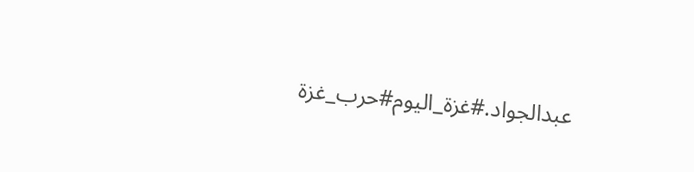عبدالجواد.#غزة_اليوم#حرب_غزة